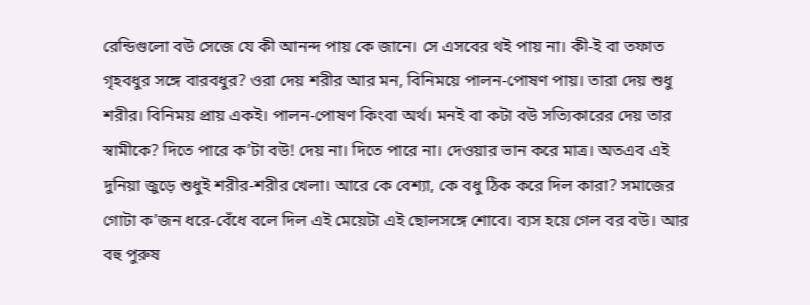রেন্ডিগুলো বউ সেজে যে কী আনন্দ পায় কে জানে। সে এসবের থই পায় না। কী-ই বা তফাত গৃহবধুর সঙ্গে বারবধুর? ওরা দেয় শরীর আর মন, বিনিময়ে পালন-পোষণ পায়। তারা দেয় শুধু শরীর। বিনিময় প্রায় একই। পালন-পোষণ কিংবা অর্থ। মনই বা কটা বউ সত্যিকারের দেয় তার স্বামীকে? দিতে পারে ক’টা বউ! দেয় না। দিতে পারে না। দেওয়ার ভান করে মাত্র। অতএব এই দুনিয়া জুড়ে শুধুই শরীর-শরীর খেলা। আরে কে বেশ্যা, কে বধু ঠিক করে দিল কারা? সমাজের গোটা ক’জন ধরে-বেঁধে বলে দিল এই মেয়েটা এই ছোলসঙ্গে শোবে। ব্যস হয়ে গেল বর বউ। আর বহু পুরুষ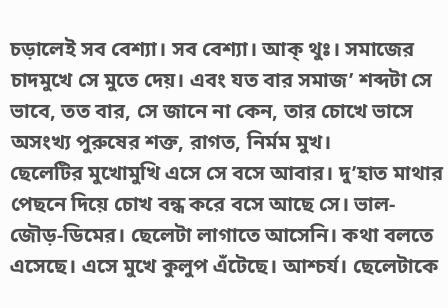চড়ালেই সব বেশ্যা। সব বেশ্যা। আক্ থুঃ। সমাজের চাদমুখে সে মুতে দেয়। এবং যত বার সমাজ’ শব্দটা সে ভাবে, তত বার, সে জানে না কেন, তার চোখে ভাসে অসংখ্য পুরুষের শক্ত, রাগত, নির্মম মুখ।
ছেলেটির মুখোমুখি এসে সে বসে আবার। দু’হাত মাথার পেছনে দিয়ে চোখ বন্ধ করে বসে আছে সে। ভাল-জৌড়-ডিমের। ছেলেটা লাগাতে আসেনি। কথা বলতে এসেছে। এসে মুখে কুলুপ এঁটেছে। আশ্চর্য। ছেলেটাকে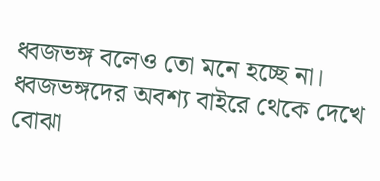ধ্বজভঙ্গ বলেও তো মনে হচ্ছে না। ধ্বজভঙ্গদের অবশ্য বাইরে থেকে দেখে বোঝা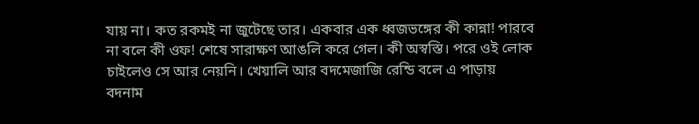যায় না। কত রকমই না জুটেছে তার। একবার এক ধ্বজভঙ্গের কী কান্না! পারবে না বলে কী ওফ! শেষে সারাক্ষণ আঙলি করে গেল। কী অস্বস্তি। পরে ওই লোক চাইলেও সে আর নেয়নি। খেয়ালি আর বদমেজাজি রেন্ডি বলে এ পাড়ায় বদনাম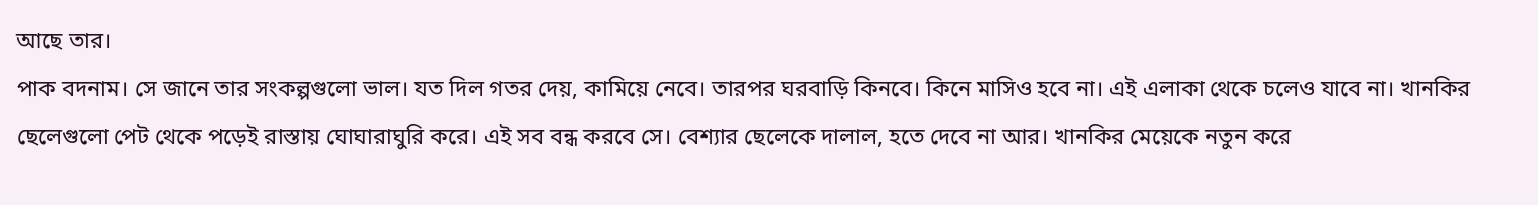আছে তার।
পাক বদনাম। সে জানে তার সংকল্পগুলো ভাল। যত দিল গতর দেয়, কামিয়ে নেবে। তারপর ঘরবাড়ি কিনবে। কিনে মাসিও হবে না। এই এলাকা থেকে চলেও যাবে না। খানকির ছেলেগুলো পেট থেকে পড়েই রাস্তায় ঘোঘারাঘুরি করে। এই সব বন্ধ করবে সে। বেশ্যার ছেলেকে দালাল, হতে দেবে না আর। খানকির মেয়েকে নতুন করে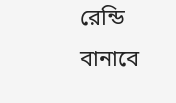রেন্ডি বানাবে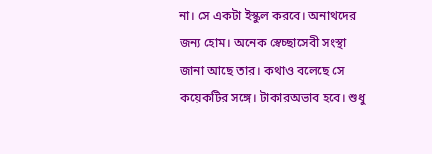না। সে একটা ইস্কুল করবে। অনাথদের জন্য হোম। অনেক স্বেচ্ছাসেবী সংস্থা জানা আছে তার। কথাও বলেছে সে কয়েকটির সঙ্গে। টাকারঅভাব হবে। শুধু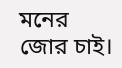মনের জোর চাই।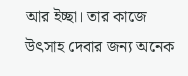আর ইচ্ছা। তার কাজে উৎসাহ দেবার জন্য অনেক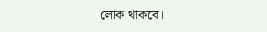লোক থাকবে।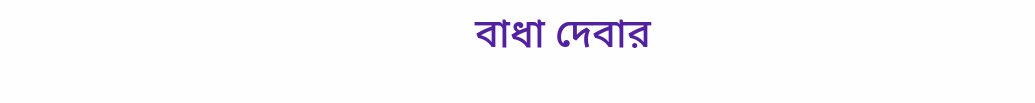বাধা দেবার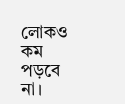লোকও কম পড়বে না।